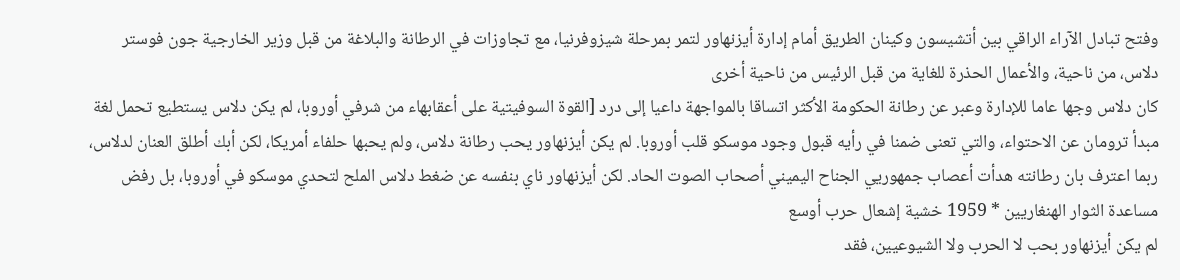وفتح تبادل الآراء الراقي بين أتشيسون وكينان الطريق أمام إدارة أيزنهاور لتمر بمرحلة شيزوفرنيا، مع تجاوزات في الرطانة والبلاغة من قبل وزير الخارجية جون فوستر دلاس، من ناحية، والأعمال الحذرة للغاية من قبل الرئيس من ناحية أخرى
كان دلاس وجها عاما للإدارة وعبر عن رطانة الحكومة الأكثر اتساقا بالمواجهة داعيا إلى درد [القوة السوفيتية على أعقابهاء من شرفي أوروبا، لم يكن دلاس يستطيع تحمل لغة مبدأ ترومان عن الاحتواء، والتي تعنى ضمنا في رأيه قبول وجود موسكو قلب أوروبا. لم يكن أيزنهاور يحب رطانة دلاس، ولم يحبها حلفاء أمريكا، لكن أبك أطلق العنان لدلاس، ربما اعترف بان رطانته هدأت أعصاب جمهوريي الجناح اليميني أصحاب الصوت الحاد. لكن أيزنهاور ناي بنفسه عن ضغط دلاس الملح لتحدي موسكو في أوروبا، بل رفض مساعدة الثوار الهنغاريين * 1959 خشية إشعال حرب أوسع
لم يكن أيزنهاور بحب لا الحرب ولا الشيوعيين، فقد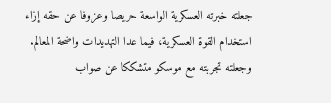جعلته خبرته العسكرية الواسعة حريصا وعزوفا عن حقه إزاء استخدام القوة العسكرية، فيما عدا التهديدات واضحة المعالم. وجعلته تجربته مع موسكو متشككا عن صواب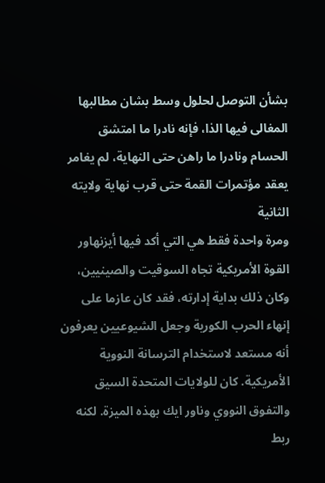بشأن التوصل لحلول وسط بشان مطالبها المغالى فيها الذا، فإنه نادرا ما امتشق الحسام ونادرا ما راهن حتى النهاية، لم يغامر يعقد مؤتمرات القمة حتى قرب نهاية ولايته الثانية
ومرة واحدة فقط هي التي أكد فيها أيزنهاور القوة الأمريكية تجاه السوقيت والصينيين، وكان ذلك بداية إدارته، فقد كان عازما على إنهاء الحرب الكورية وجعل الشيوعيين يعرفون أنه مستعد لاستخدام الترسانة النووية الأمريكية. كان للولايات المتحدة السيق والتفوق النووي وناور ايك بهذه الميزة. لكنه ربط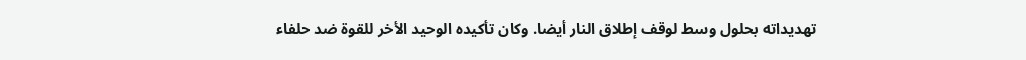تهديداته بحلول وسط لوقف إطلاق النار أيضا. وكان تأکيده الوحيد الأخر للقوة ضد حلفاء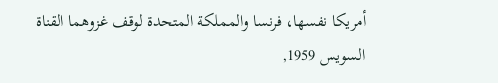أمريكا نفسها، فرنسا والمملكة المتحدة لوقف غزوهما القناة السويس 1959,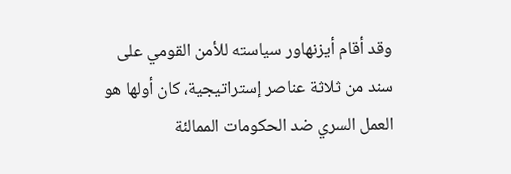وقد أقام أيزنهاور سياسته للأمن القومي على سند من ثلاثة عناصر إستراتيجية، كان أولها هو العمل السري ضد الحكومات الممالئة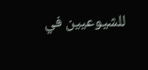للشيوعيين في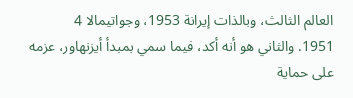العالم الثالث، وبالذات إيرانة 1953، وجواتيمالا 4
1951. والثاني هو أنه أكد، فيما سمي بمبدأ أيزنهاور، عزمه على حماية